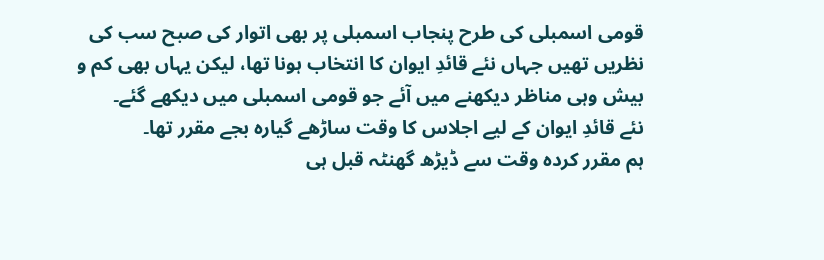قومی اسمبلی کی طرح پنجاب اسمبلی پر بھی اتوار کی صبح سب کی نظریں تھیں جہاں نئے قائدِ ایوان کا انتخاب ہونا تھا، لیکن یہاں بھی کم و بیش وہی مناظر دیکھنے میں آئے جو قومی اسمبلی میں دیکھے گئے۔
نئے قائدِ ایوان کے لیے اجلاس کا وقت ساڑھے گیارہ بجے مقرر تھا۔
ہم مقرر کردہ وقت سے ڈیڑھ گھنٹہ قبل ہی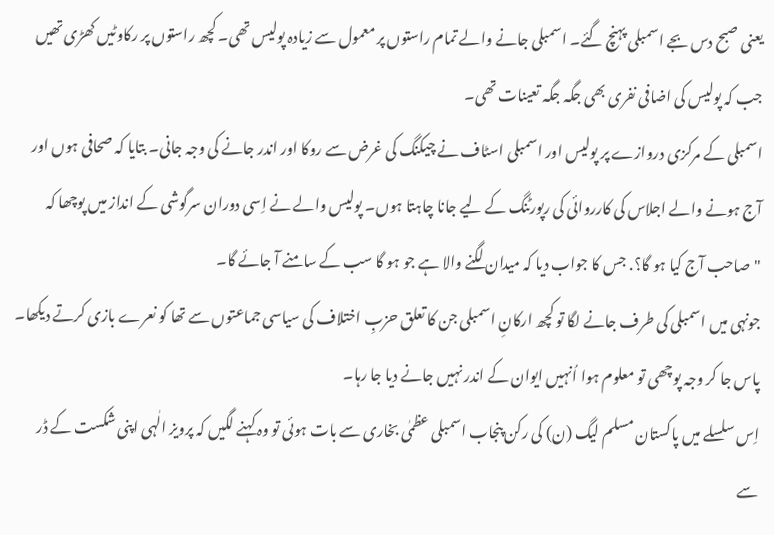یعنی صبح دس بجے اسمبلی پہنچ گئے۔ اسمبلی جانے والے تمام راستوں پر معمول سے زیادہ پولیس تھی۔ کچھ راستوں پر رکاوٹیں کھڑی تھیں جب کہ پولیس کی اضافی نفری بھی جگہ جگہ تعینات تھی۔
اسمبلی کے مرکزی دروازے پر پولیس اور اسمبلی اسٹاف نے چیکنگ کی غرض سے روکا اور اندر جانے کی وجہ جانی۔ بتایا کہ صحافی ہوں اور آج ہونے والے اجلاس کی کارروائی کی رپورٹنگ کے لیے جانا چاہتا ہوں۔ پولیس والے نے اِسی دوران سرگوشی کے انداز میں پوچھا کہ "صاحب آج کیا ہو گا؟. جس کا جواب دیا کہ میدان لگنے والا ہے جو ہو گا سب کے سامنے آ جائے گا۔
جونہی میں اسمبلی کی طرف جانے لگا تو کچھ ارکانِ اسمبلی جن کا تعلق حزبِ اختلاف کی سیاسی جماعتوں سے تھا کو نعرے بازی کرتے دیکھا۔ پاس جا کر وجہ پوچھی تو معلوم ہوا اُنہیں ایوان کے اندر نہیں جانے دیا جا رہا۔
اِس سلسلے میں پاکستان مسلم لیگ (ن) کی رکن پنجاب اسمبلی عظمٰی بخاری سے بات ہوئی تو وہ کہنے لگیں کہ پرویز الٰہی اپنی شکست کے ڈر سے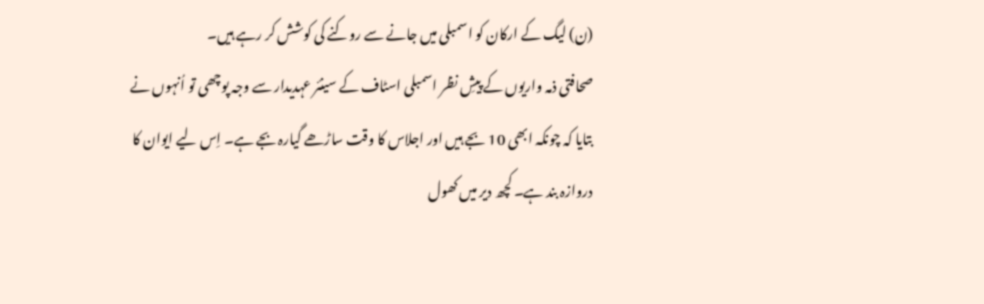(ن) لیگ کے ارکان کو اسمبلی میں جانے سے روکنے کی کوشش کر رہے ہیں۔
صحافتی ذمہ واریوں کے پیشِ نظر اسمبلی اسٹاف کے سینئر عہدیدار سے وجہ پوچھی تو اُنہوں نے بتایا کہ چونکہ ابھی 10 بجے ہیں اور اجلاس کا وقت ساڑھے گیارہ بجے ہے۔ اِس لیے ایوان کا دروازہ بند ہے۔ کچھ دیر میں کھول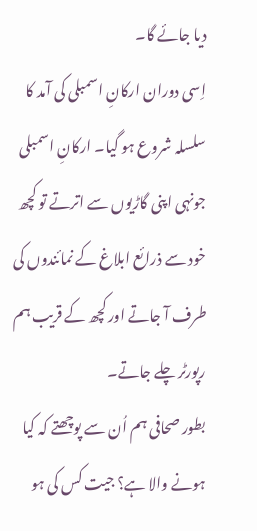دیا جائے گا۔
اِسی دوران ارکانِ اسمبلی کی آمد کا سلسلہ شروع ہو گیا۔ ارکانِ اسمبلی جونہی اپنی گاڑیوں سے اترتے تو کچھ خود سے ذرائع ابلاغ کے نمائندوں کی طرف آ جاتے اور کچھ کے قریب ہم رپورٹر چلے جاتے۔
بطور صحافی ہم اُن سے پوچھتے کہ کیا ہونے والا ہے؟ جیت کس کی ہو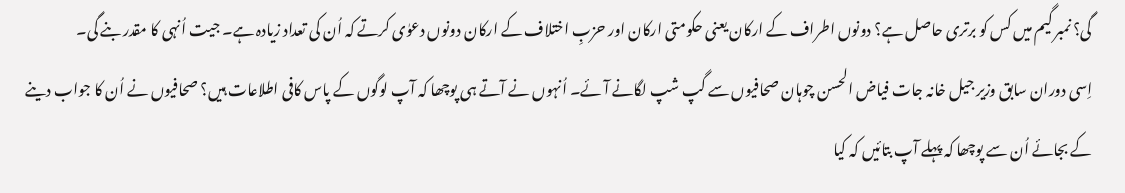گی؟ نمبر گیم میں کس کو برتری حاصل ہے؟ دونوں اطراف کے ارکان یعنی حکومتی ارکان اور حزبِ اختلاف کے ارکان دونوں دعوٰی کرتے کہ اُن کی تعداد زیادہ ہے۔ جیت اُنہی کا مقدر بنے گی۔
اِسی دوران سابق وزیر جیل خانہ جات فیاض الحسن چوہان صحافیوں سے گپ شپ لگانے آئے۔ اُنہوں نے آتے ہی پوچھا کہ آپ لوگوں کے پاس کافی اطلاعات ہیں؟ صحافیوں نے اُن کا جواب دینے کے بجائے اُن سے پوچھا کہ پہلے آپ بتائیں کہ کیا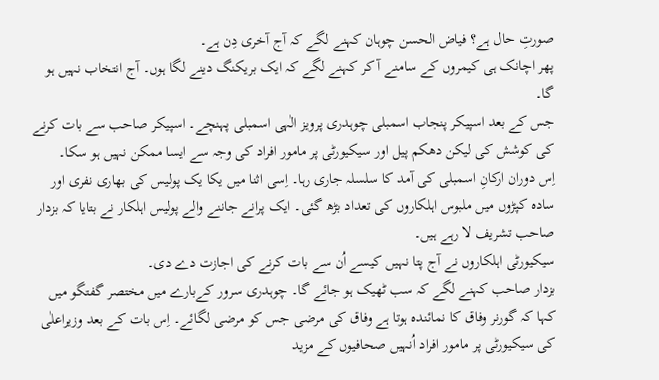صورتِ حال ہے؟ فیاض الحسن چوہان کہنے لگے کہ آج آخری دِن ہے۔
پھر اچانک ہی کیمروں کے سامنے آ کر کہنے لگے کہ ایک بریکنگ دینے لگا ہوں۔ آج انتخاب نہیں ہو گا۔
جس کے بعد اسپیکر پنجاب اسمبلی چوہدری پرویز الٰہی اسمبلی پہنچے۔ اسپیکر صاحب سے بات کرنے کی کوشش کی لیکن دھکم پیل اور سیکیورٹی پر مامور افراد کی وجہ سے ایسا ممکن نہیں ہو سکا۔
اِس دوران ارکانِ اسمبلی کی آمد کا سلسلہ جاری رہا۔ اِسی اثنا میں یکا یک پولیس کی بھاری نفری اور سادہ کپڑوں میں ملبوس اہلکاروں کی تعداد بڑھ گئی۔ ایک پرانے جاننے والے پولیس اہلکار نے بتایا کہ بزدار صاحب تشریف لا رہے ہیں۔
سیکیورٹی اہلکاروں نے آج پتا نہیں کیسے اُن سے بات کرنے کی اجازت دے دی۔
بزدار صاحب کہنے لگے کہ سب ٹھیک ہو جائے گا۔ چوہدری سرور کےبارے میں مختصر گفتگو میں کہا کہ گورنر وفاق کا نمائندہ ہوتا ہے وفاق کی مرضی جس کو مرضی لگائے۔ اِس بات کے بعد وزیراعلٰی کی سیکیورٹی پر مامور افراد اُنہیں صحافیوں کے مزید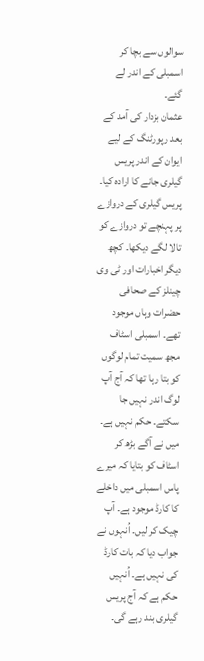سوالوں سے بچا کر اسمبلی کے اندر لے گئے۔
عثمان بزدار کی آمد کے بعد رپورٹنگ کے لیے ایوان کے اندر پریس گیلری جانے کا ارادہ کیا۔ پریس گیلری کے دروازے پر پہنچے تو دروازے کو تالا لگے دیکھا۔ کچھ دیگر اخبارات اور ٹی وی چینلز کے صحافی حضرات وہاں موجود تھے۔ اسمبلی اسٹاف مجھ سمیت تمام لوگوں کو بتا رہا تھا کہ آج آپ لوگ اندر نہیں جا سکتے۔ حکم نہیں ہے۔
میں نے آگے بڑھ کر اسٹاف کو بتایا کہ میرے پاس اسمبلی میں داخلے کا کارڈ موجود ہے۔ آپ چیک کر لیں۔ اُنہوں نے جواب دیا کہ بات کارڈ کی نہیں ہے۔ اُنہیں حکم ہے کہ آج پریس گیلری بند رہے گی۔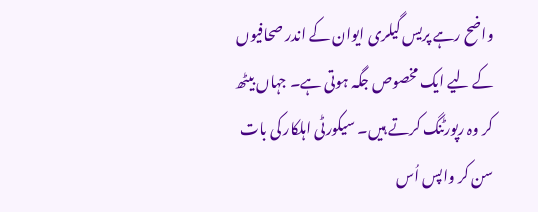واضح رہے پریس گیلری ایوان کے اندر صحافیوں کے لیے ایک مخصوص جگہ ہوتی ہے۔ جہاں بیٹھ کر وہ رپورٹنگ کرتے ہیں۔ سیکورٹی اہلکار کی بات سن کر واپس اُس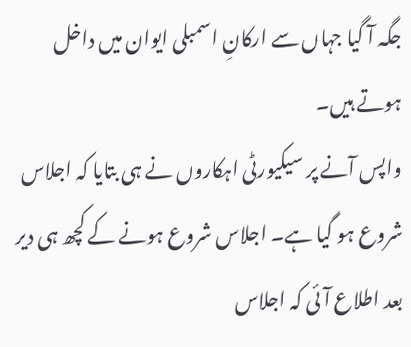جگہ آ گیا جہاں سے ارکانِ اسمبلی ایوان میں داخل ہوتے ہیں۔
واپس آنے پر سیکیورٹی اہکاروں نے ہی بتایا کہ اجلاس شروع ہو گیا ہے۔ اجلاس شروع ہونے کے کچھ ہی دیر بعد اطلاع آئی کہ اجلاس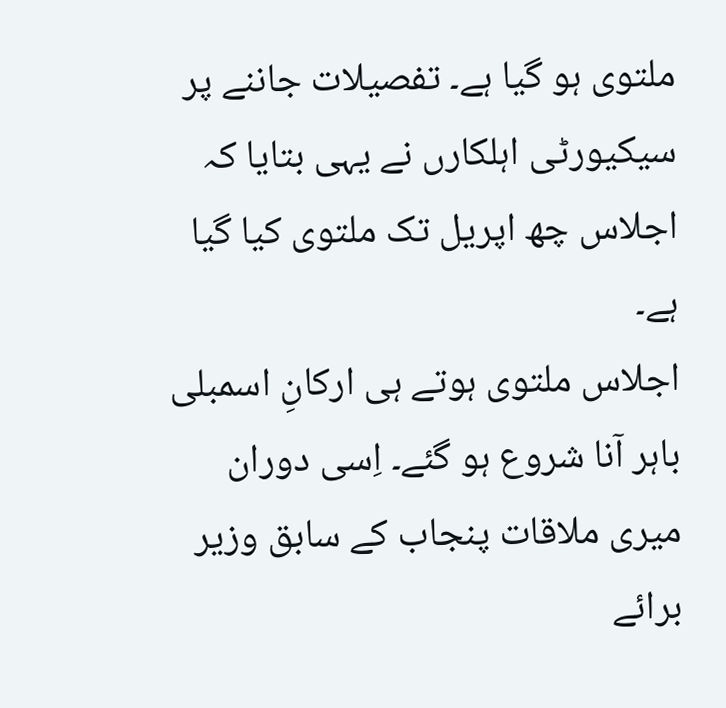ملتوی ہو گیا ہے۔ تفصیلات جاننے پر سیکیورٹی اہلکارں نے یہی بتایا کہ اجلاس چھ اپریل تک ملتوی کیا گیا ہے۔
اجلاس ملتوی ہوتے ہی ارکانِ اسمبلی باہر آنا شروع ہو گئے۔ اِسی دوران میری ملاقات پنجاب کے سابق وزیر برائے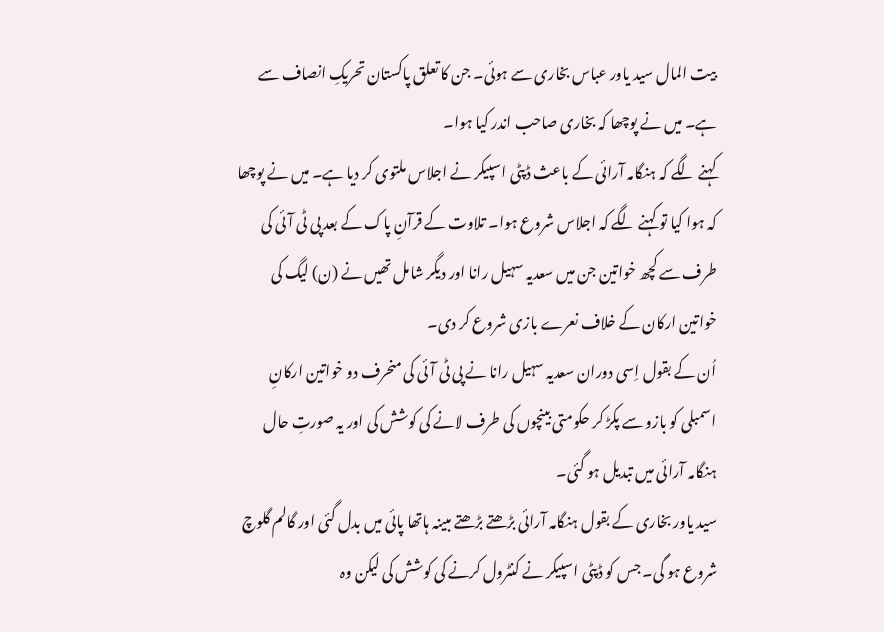بیت المال سید یاور عباس بخاری سے ہوئی۔ جن کا تعلق پاکستان تحریکِ انصاف سے ہے۔ میں نے پوچھا کہ بخاری صاحب اندر کیا ہوا۔
کہنے لگے کہ ہنگامہ آرائی کے باعث ڈپٹی اسپیکر نے اجلاس ملتوی کر دیا ہے۔ میں نے پوچھا کہ ہوا کیا تو کہنے لگے کہ اجلاس شروع ہوا۔ تلاوت کے قرآنِ پاک کے بعد پی ٹی آئی کی طرف سے کچھ خواتین جن میں سعدیہ سہیل رانا اور دیگر شامل تھیں نے (ن) لیگ کی خواتین ارکان کے خلاف نعرے بازی شروع کر دی۔
اُن کے بقول اِسی دوران سعدیہ سہیل رانا نے پی ٹی آئی کی منحرف دو خواتین ارکانِ اسمبلی کو بازو سے پکڑ کر حکومتی بینچوں کی طرف لانے کی کوشش کی اور یہ صورتِ حال ہنگامہ آرائی میں تبدیل ہو گئی۔
سید یاور بخاری کے بقول ہنگامہ آرائی بڑھتے بڑھتے مبینہ ہاتھا پائی میں بدل گئی اور گالم گلوچ شروع ہو گی۔ جس کو ڈپٹی اسپیکر نے کنٹرول کرنے کی کوشش کی لیکن وہ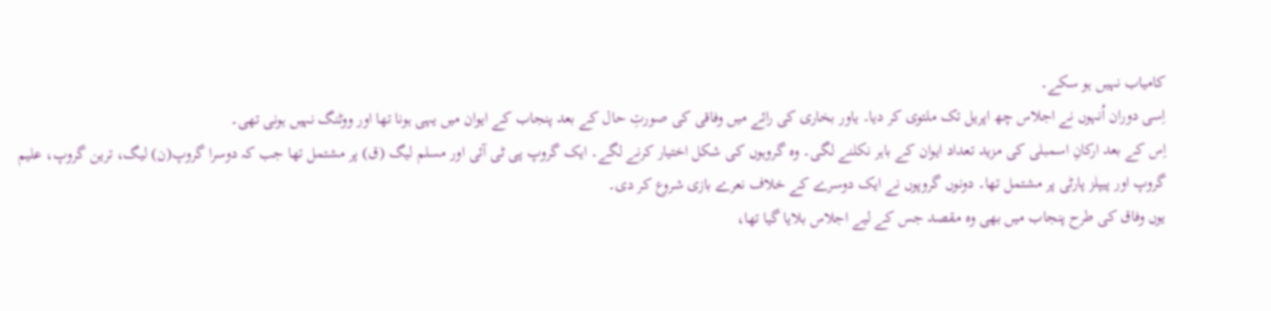کامیاب نہیں ہو سکے۔
اِسی دوران اُنہوں نے اجلاس چھ اپریل تک ملتوی کر دیا۔ یاور بخاری کی رائے میں وفاقی کی صورتِ حال کے بعد پنجاب کے ایوان میں یہی ہونا تھا اور ووٹنگ نہیں ہونی تھی۔
اِس کے بعد ارکانِ اسمبلی کی مزید تعداد ایوان کے باہر نکلنے لگی۔ وہ گروہوں کی شکل اختیار کرنے لگے۔ ایک گروپ پی ٹی آئی اور مسلم لیگ (ق) پر مشتمل تھا جب کہ دوسرا گروپ(ن) لیگ، ترین گروپ، علیم گروپ اور پیپلز پارٹی پر مشتمل تھا۔ دونوں گروپوں نے ایک دوسرے کے خلاف نعرے بازی شروع کر دی۔
یوں وفاق کی طرح پنجاب میں بھی وہ مقصد جس کے لیے اجلاس بلایا گیا تھا،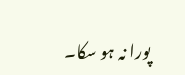پورا نہ ہو سکا۔